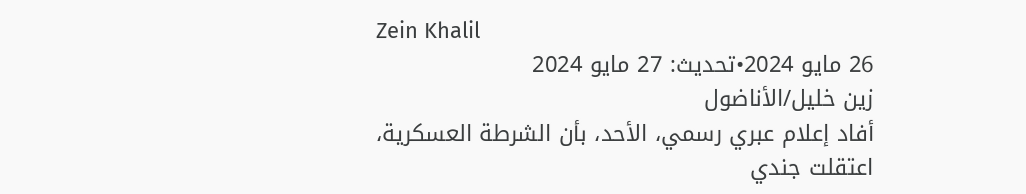Zein Khalil
26 مايو 2024•تحديث: 27 مايو 2024
زين خليل/الأناضول
أفاد إعلام عبري رسمي، الأحد، بأن الشرطة العسكرية، اعتقلت جندي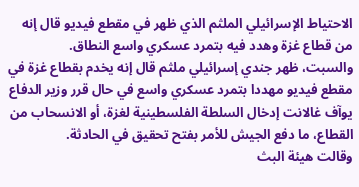الاحتياط الإسرائيلي الملثم الذي ظهر في مقطع فيديو قال إنه من قطاع غزة وهدد فيه بتمرد عسكري واسع النطاق.
والسبت، ظهر جندي إسرائيلي ملثم قال إنه يخدم بقطاع غزة في مقطع فيديو مهددا بتمرد عسكري واسع في حال قرر وزير الدفاع يوآف غالانت إدخال السلطة الفلسطينية لغزة، أو الانسحاب من القطاع، ما دفع الجيش للأمر بفتح تحقيق في الحادثة.
وقالت هيئة البث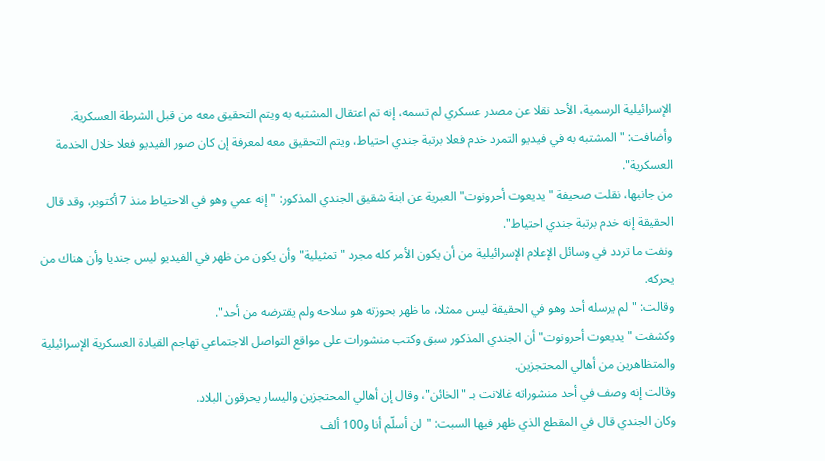الإسرائيلية الرسمية، الأحد نقلا عن مصدر عسكري لم تسمه، إنه تم اعتقال المشتبه به ويتم التحقيق معه من قبل الشرطة العسكرية.
وأضافت: "المشتبه به في فيديو التمرد خدم فعلا برتبة جندي احتياط، ويتم التحقيق معه لمعرفة إن كان صور الفيديو فعلا خلال الخدمة العسكرية".
من جانبها، نقلت صحيفة "يديعوت أحرونوت" العبرية عن ابنة شقيق الجندي المذكور: "إنه عمي وهو في الاحتياط منذ 7 أكتوبر، وقد قال الحقيقة إنه خدم برتبة جندي احتياط".
ونفت ما تردد في وسائل الإعلام الإسرائيلية من أن يكون الأمر كله مجرد "تمثيلية" وأن يكون من ظهر في الفيديو ليس جنديا وأن هناك من يحركه.
وقالت: "لم يرسله أحد وهو في الحقيقة ليس ممثلا، ما ظهر بحوزته هو سلاحه ولم يقترضه من أحد".
وكشفت "يديعوت أحرونوت" أن الجندي المذكور سبق وكتب منشورات على مواقع التواصل الاجتماعي تهاجم القيادة العسكرية الإسرائيلية والمتظاهرين من أهالي المحتجزين.
وقالت إنه وصف في أحد منشوراته غالانت بـ "الخائن"، وقال إن أهالي المحتجزين واليسار يحرقون البلاد.
وكان الجندي قال في المقطع الذي ظهر فيها السبت: "لن أسلّم أنا و100 ألف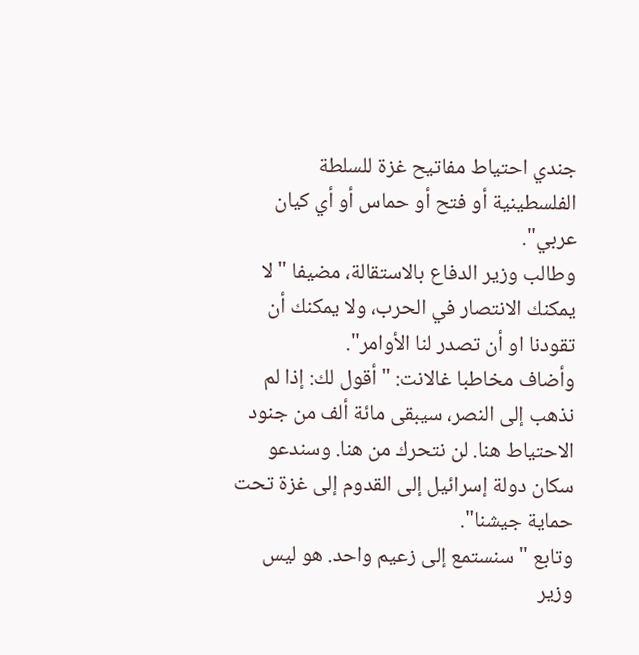جندي احتياط مفاتيح غزة للسلطة الفلسطينية أو فتح أو حماس أو أي كيان عربي".
وطالب وزير الدفاع بالاستقالة، مضيفا "لا يمكنك الانتصار في الحرب، ولا يمكنك أن تقودنا او أن تصدر لنا الأوامر".
وأضاف مخاطبا غالانت: "أقول لك: إذا لم نذهب إلى النصر، سيبقى مائة ألف من جنود الاحتياط هنا. لن نتحرك من هنا. وسندعو سكان دولة إسرائيل إلى القدوم إلى غزة تحت حماية جيشنا".
وتابع "سنستمع إلى زعيم واحد. هو ليس وزير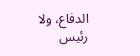الدفاع، ولا رئيس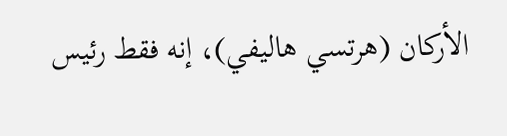الأركان (هرتسي هاليفي)، إنه فقط رئيس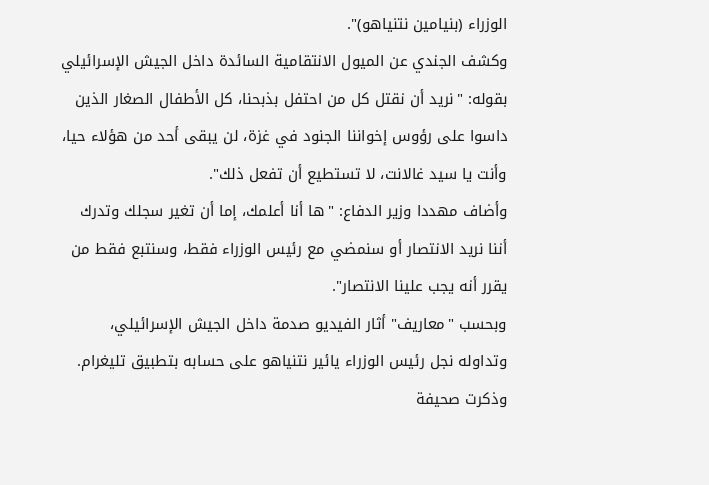الوزراء (بنيامين نتنياهو)".
وكشف الجندي عن الميول الانتقامية السائدة داخل الجيش الإسرائيلي بقوله: "نريد أن نقتل كل من احتفل بذبحنا، كل الأطفال الصغار الذين داسوا على رؤوس إخواننا الجنود في غزة، لن يبقى أحد من هؤلاء حيا، وأنت يا سيد غالانت، لا تستطيع أن تفعل ذلك".
وأضاف مهددا وزير الدفاع: "ها أنا أعلمك، إما أن تغير سجلك وتدرك أننا نريد الانتصار أو سنمضي مع رئيس الوزراء فقط، وسنتبع فقط من يقرر أنه يجب علينا الانتصار".
وبحسب "معاريف" أثار الفيديو صدمة داخل الجيش الإسرائيلي، وتداوله نجل رئيس الوزراء يائير نتنياهو على حسابه بتطبيق تليغرام.
وذكرت صحيفة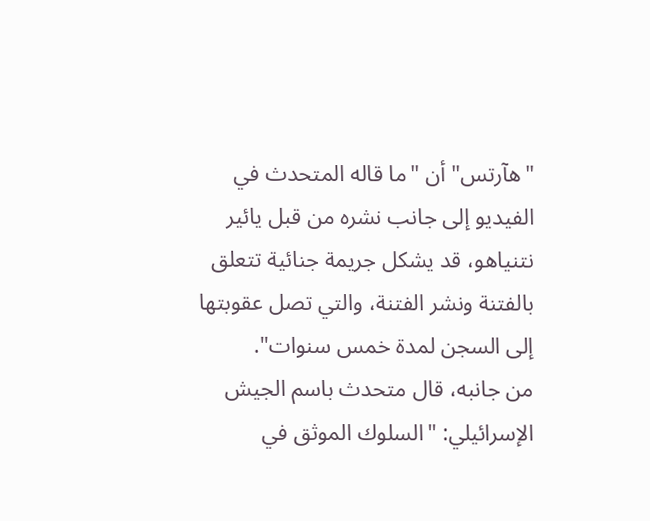"هآرتس" أن "ما قاله المتحدث في الفيديو إلى جانب نشره من قبل يائير نتنياهو، قد يشكل جريمة جنائية تتعلق بالفتنة ونشر الفتنة، والتي تصل عقوبتها إلى السجن لمدة خمس سنوات".
من جانبه، قال متحدث باسم الجيش الإسرائيلي: "السلوك الموثق في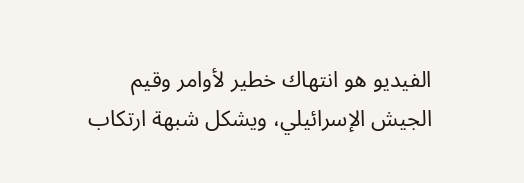الفيديو هو انتهاك خطير لأوامر وقيم الجيش الإسرائيلي، ويشكل شبهة ارتكاب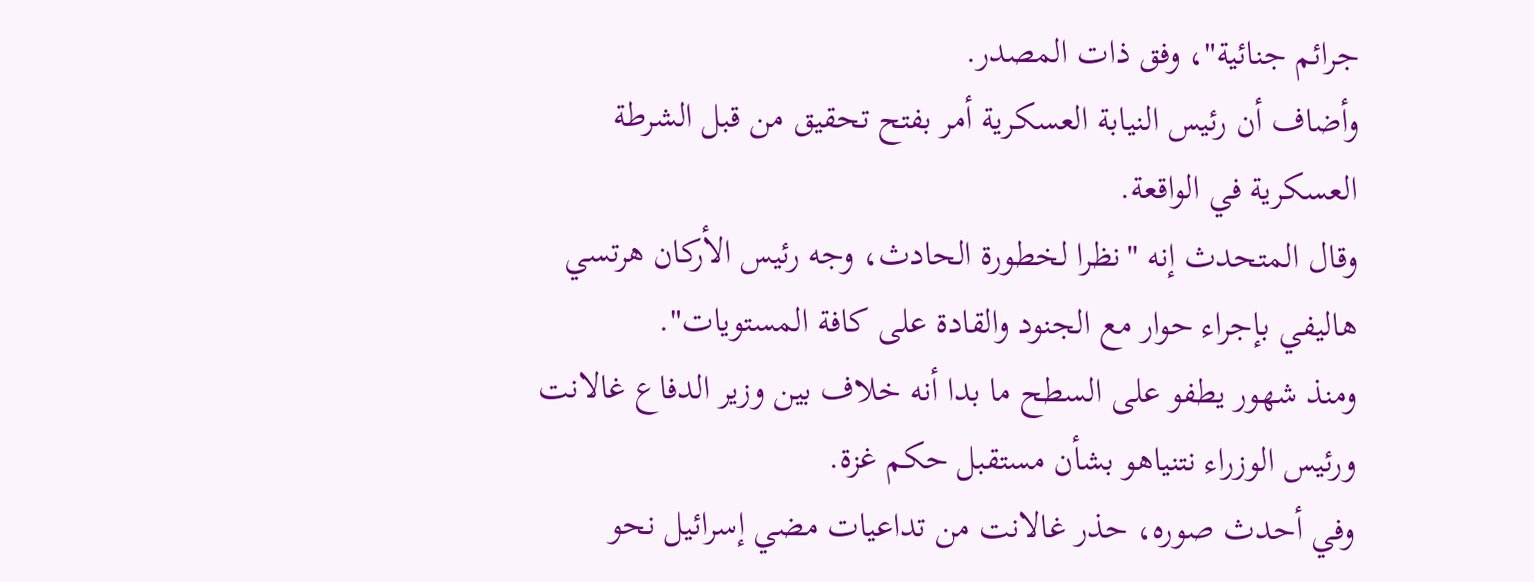جرائم جنائية"، وفق ذات المصدر.
وأضاف أن رئيس النيابة العسكرية أمر بفتح تحقيق من قبل الشرطة العسكرية في الواقعة.
وقال المتحدث إنه "نظرا لخطورة الحادث، وجه رئيس الأركان هرتسي هاليفي بإجراء حوار مع الجنود والقادة على كافة المستويات".
ومنذ شهور يطفو على السطح ما بدا أنه خلاف بين وزير الدفاع غالانت ورئيس الوزراء نتنياهو بشأن مستقبل حكم غزة.
وفي أحدث صوره، حذر غالانت من تداعيات مضي إسرائيل نحو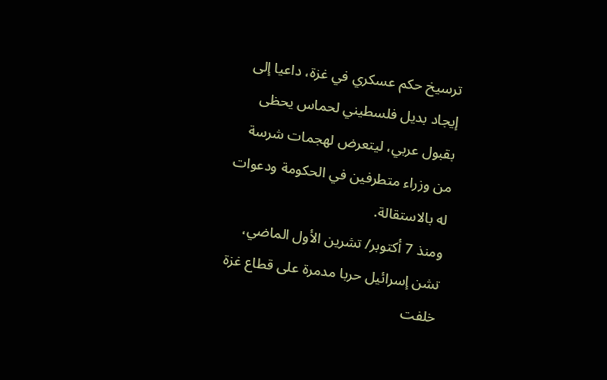ترسيخ حكم عسكري في غزة، داعيا إلى إيجاد بديل فلسطيني لحماس يحظى بقبول عربي، ليتعرض لهجمات شرسة من وزراء متطرفين في الحكومة ودعوات له بالاستقالة.
ومنذ 7 أكتوبر/ تشرين الأول الماضي، تشن إسرائيل حربا مدمرة على قطاع غزة خلفت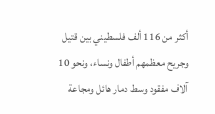أكثر من 116 ألف فلسطيني بين قتيل وجريح معظمهم أطفال ونساء، ونحو 10 آلاف مفقود وسط دمار هائل ومجاعة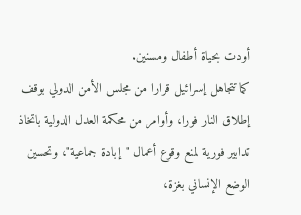أودت بحياة أطفال ومسنين.
كما تتجاهل إسرائيل قرارا من مجلس الأمن الدولي بوقف إطلاق النار فورا، وأوامر من محكمة العدل الدولية باتخاذ تدابير فورية لمنع وقوع أعمال "إبادة جماعية"، وتحسين الوضع الإنساني بغزة،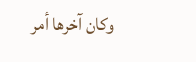وكان آخرها أمر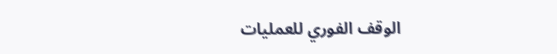الوقف الفوري للعمليات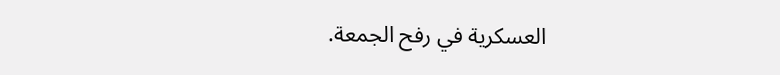العسكرية في رفح الجمعة.